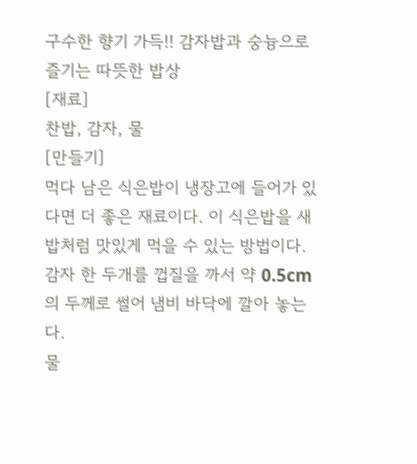구수한 향기 가득!! 감자밥과 숭늉으로 즐기는 따뜻한 밥상
[재료]
찬밥, 감자, 물
[만들기]
먹다 남은 식은밥이 냉장고에 들어가 있다면 더 좋은 재료이다. 이 식은밥을 새밥처럼 맛있게 먹을 수 있는 방법이다.
감자 한 두개를 껍질을 까서 약 0.5cm의 두께로 썰어 냄비 바닥에 깔아 놓는다.
물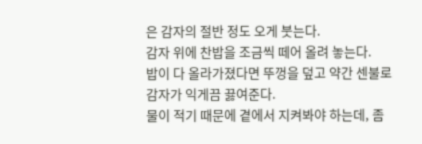은 감자의 절반 정도 오게 붓는다.
감자 위에 찬밥을 조금씩 떼어 올려 놓는다.
밥이 다 올라가졌다면 뚜껑을 덮고 약간 센불로 감자가 익게끔 끓여준다.
물이 적기 때문에 곁에서 지켜봐야 하는데, 좀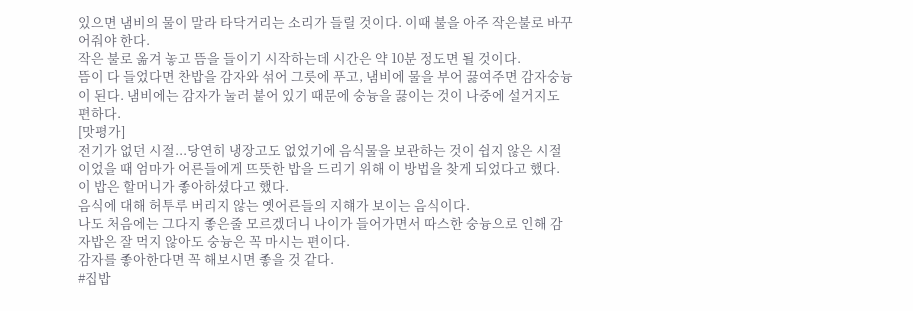있으면 냄비의 물이 말라 타닥거리는 소리가 들릴 것이다. 이때 불을 아주 작은불로 바꾸어줘야 한다.
작은 불로 옮겨 놓고 뜸을 들이기 시작하는데 시간은 약 10분 정도면 될 것이다.
뜸이 다 들었다면 찬밥을 감자와 섞어 그릇에 푸고, 냄비에 물을 부어 끓여주면 감자숭늉이 된다. 냄비에는 감자가 눌러 붙어 있기 때문에 숭늉을 끓이는 것이 나중에 설거지도 편하다.
[맛평가]
전기가 없던 시절...당연히 냉장고도 없었기에 음식물을 보관하는 것이 쉽지 않은 시절이었을 때 엄마가 어른들에게 뜨뜻한 밥을 드리기 위해 이 방법을 찾게 되었다고 했다.
이 밥은 할머니가 좋아하셨다고 했다.
음식에 대해 허투루 버리지 않는 옛어른들의 지햬가 보이는 음식이다.
나도 처음에는 그다지 좋은줄 모르겠더니 나이가 들어가면서 따스한 숭늉으로 인해 감자밥은 잘 먹지 않아도 숭늉은 꼭 마시는 편이다.
감자를 좋아한다면 꼭 해보시면 좋을 것 같다.
#집밥